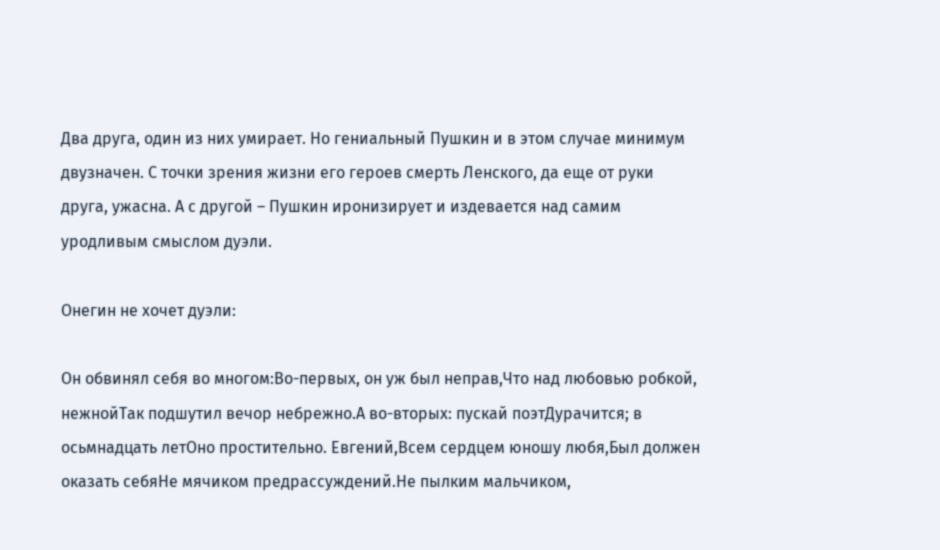Два друга, один из них умирает. Но гениальный Пушкин и в этом случае минимум двузначен. С точки зрения жизни его героев смерть Ленского, да еще от руки друга, ужасна. А с другой – Пушкин иронизирует и издевается над самим уродливым смыслом дуэли.

Онегин не хочет дуэли:

Он обвинял себя во многом:Во-первых, он уж был неправ,Что над любовью робкой, нежнойТак подшутил вечор небрежно.А во-вторых: пускай поэтДурачится; в осьмнадцать летОно простительно. Евгений,Всем сердцем юношу любя,Был должен оказать себяНе мячиком предрассуждений.Не пылким мальчиком,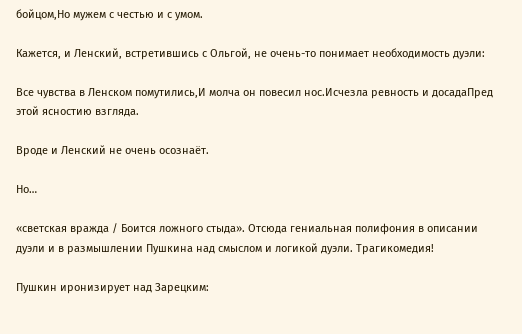бойцом,Но мужем с честью и с умом.

Кажется, и Ленский, встретившись с Ольгой, не очень-то понимает необходимость дуэли:

Все чувства в Ленском помутились,И молча он повесил нос.Исчезла ревность и досадаПред этой ясностию взгляда.

Вроде и Ленский не очень осознаёт.

Но…

«светская вражда / Боится ложного стыда». Отсюда гениальная полифония в описании дуэли и в размышлении Пушкина над смыслом и логикой дуэли. Трагикомедия!

Пушкин иронизирует над Зарецким: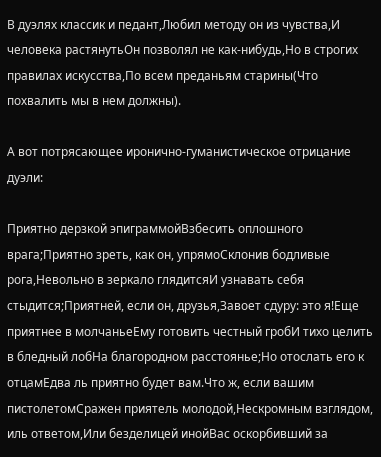В дуэлях классик и педант,Любил методу он из чувства,И человека растянутьОн позволял не как-нибудь,Но в строгих правилах искусства,По всем преданьям старины(Что похвалить мы в нем должны).

А вот потрясающее иронично-гуманистическое отрицание дуэли:

Приятно дерзкой эпиграммойВзбесить оплошного врага;Приятно зреть, как он, упрямоСклонив бодливые рога,Невольно в зеркало глядитсяИ узнавать себя стыдится;Приятней, если он, друзья,Завоет сдуру: это я!Еще приятнее в молчаньеЕму готовить честный гробИ тихо целить в бледный лобНа благородном расстоянье;Но отослать его к отцамЕдва ль приятно будет вам.Что ж, если вашим пистолетомСражен приятель молодой,Нескромным взглядом, иль ответом,Или безделицей инойВас оскорбивший за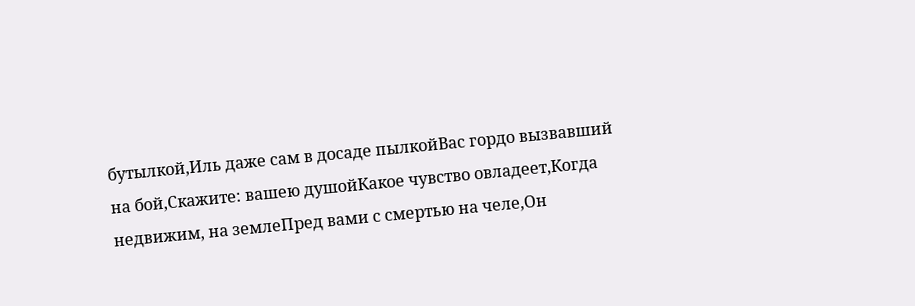бутылкой,Иль даже сам в досаде пылкойВас гордо вызвавший на бой,Скажите: вашею душойКакое чувство овладеет,Когда недвижим, на землеПред вами с смертью на челе,Он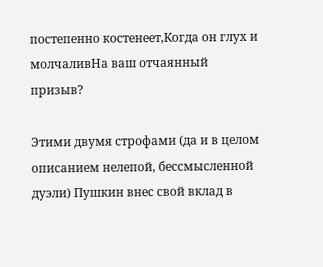постепенно костенеет,Когда он глух и молчаливНа ваш отчаянный призыв?

Этими двумя строфами (да и в целом описанием нелепой, бессмысленной дуэли) Пушкин внес свой вклад в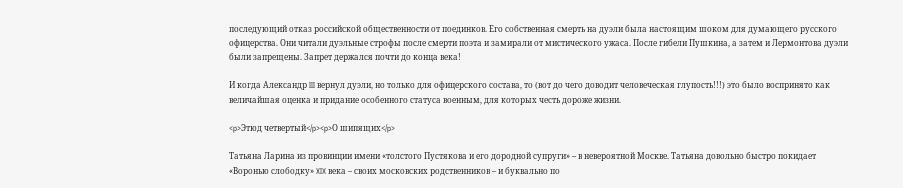последующий отказ российской общественности от поединков. Его собственная смерть на дуэли была настоящим шоком для думающего русского офицерства. Они читали дуэльные строфы после смерти поэта и замирали от мистического ужаса. После гибели Пушкина, а затем и Лермонтова дуэли были запрещены. Запрет держался почти до конца века!

И когда Александр III вернул дуэли, но только для офицерского состава, то (вот до чего доводит человеческая глупость!!!) это было воспринято как величайшая оценка и придание особенного статуса военным, для которых честь дороже жизни.

<p>Этюд четвертый</p><p>О шипящих</p>

Татьяна Ларина из провинции имени «толстого Пустякова и его дородной супруги» – в невероятной Москве. Татьяна довольно быстро покидает «Воронью слободку» XIX века – своих московских родственников – и буквально по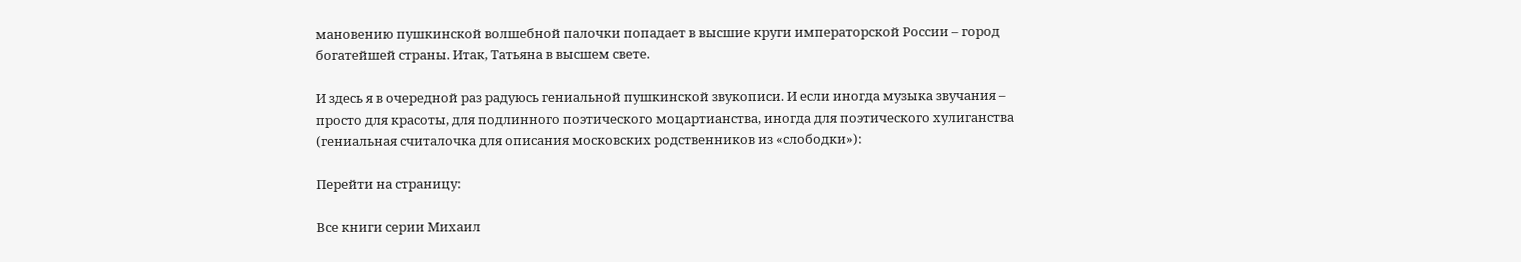мановению пушкинской волшебной палочки попадает в высшие круги императорской России – город богатейшей страны. Итак, Татьяна в высшем свете.

И здесь я в очередной раз радуюсь гениальной пушкинской звукописи. И если иногда музыка звучания – просто для красоты, для подлинного поэтического моцартианства, иногда для поэтического хулиганства (гениальная считалочка для описания московских родственников из «слободки»):

Перейти на страницу:

Все книги серии Михаил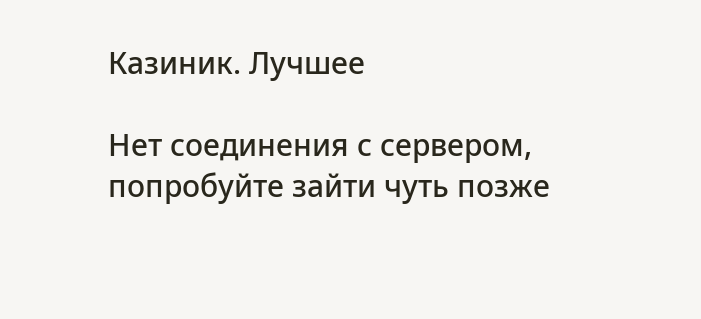Казиник. Лучшее

Нет соединения с сервером, попробуйте зайти чуть позже